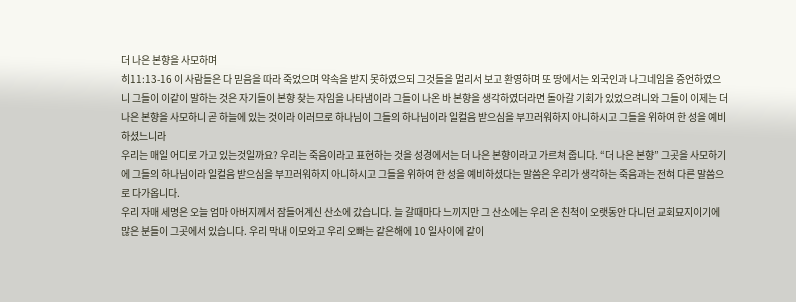더 나은 본향을 사모하며
히11:13-16 이 사람들은 다 믿음을 따라 죽었으며 약속을 받지 못하였으되 그것들을 멀리서 보고 환영하며 또 땅에서는 외국인과 나그네임을 증언하였으니 그들이 이같이 말하는 것은 자기들이 본향 찾는 자임을 나타냄이라 그들이 나온 바 본향을 생각하였더라면 돌아갈 기회가 있었으려니와 그들이 이제는 더 나은 본향을 사모하니 곧 하늘에 있는 것이라 이러므로 하나님이 그들의 하나님이라 일컬음 받으심을 부끄러워하지 아니하시고 그들을 위하여 한 성을 예비하셨느니라
우리는 매일 어디로 가고 있는것일까요? 우리는 죽음이라고 표현하는 것을 성경에서는 더 나은 본향이라고 가르쳐 줍니다. “더 나은 본향” 그곳을 사모하기에 그들의 하나님이라 일컬음 받으심을 부끄러워하지 아니하시고 그들을 위하여 한 성을 예비하셨다는 말씀은 우리가 생각하는 죽음과는 전혀 다른 말씀으로 다가옵니다.
우리 자매 세명은 오늘 엄마 아버지께서 잠들어계신 산소에 갔습니다. 늘 갈때마다 느끼지만 그 산소에는 우리 온 친척이 오랫동안 다니던 교회묘지이기에 많은 분들이 그곳에서 있습니다. 우리 막내 이모와고 우리 오빠는 같은해에 10 일사이에 같이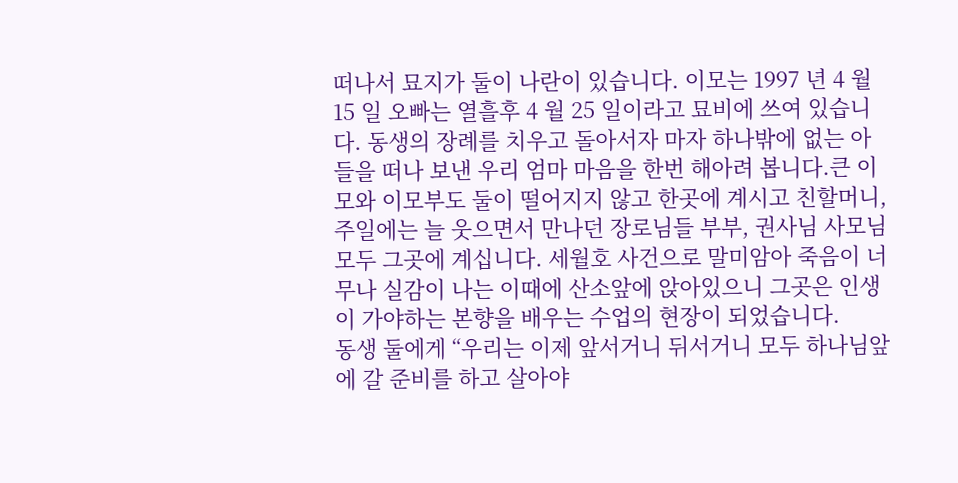떠나서 묘지가 둘이 나란이 있습니다. 이모는 1997 년 4 월 15 일 오빠는 열흘후 4 월 25 일이라고 묘비에 쓰여 있습니다. 동생의 장례를 치우고 돌아서자 마자 하나밖에 없는 아들을 떠나 보낸 우리 엄마 마음을 한번 해아려 봅니다.큰 이모와 이모부도 둘이 떨어지지 않고 한곳에 계시고 친할머니, 주일에는 늘 웃으면서 만나던 장로님들 부부, 권사님 사모님 모두 그곳에 계십니다. 세월호 사건으로 말미암아 죽음이 너무나 실감이 나는 이때에 산소앞에 앉아있으니 그곳은 인생이 가야하는 본향을 배우는 수업의 현장이 되었습니다.
동생 둘에게 “우리는 이제 앞서거니 뒤서거니 모두 하나님앞에 갈 준비를 하고 살아야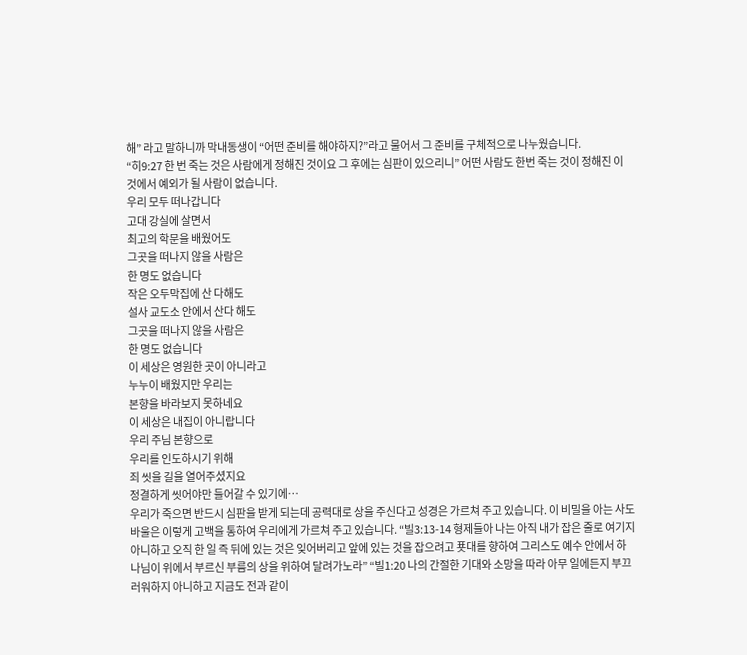해” 라고 말하니까 막내동생이 “어떤 준비를 해야하지?”라고 물어서 그 준비를 구체적으로 나누웠습니다.
“히9:27 한 번 죽는 것은 사람에게 정해진 것이요 그 후에는 심판이 있으리니” 어떤 사람도 한번 죽는 것이 정해진 이것에서 예외가 될 사람이 없습니다.
우리 모두 떠나갑니다
고대 강실에 살면서
최고의 학문을 배웠어도
그곳을 떠나지 않을 사람은
한 명도 없습니다
작은 오두막집에 산 다해도
설사 교도소 안에서 산다 해도
그곳을 떠나지 않을 사람은
한 명도 없습니다
이 세상은 영원한 곳이 아니라고
누누이 배웠지만 우리는
본향을 바라보지 못하네요
이 세상은 내집이 아니랍니다
우리 주님 본향으로
우리를 인도하시기 위해
죄 씻을 길을 열어주셨지요
정결하게 씻어야만 들어갈 수 있기에…
우리가 죽으면 반드시 심판을 받게 되는데 공력대로 상을 주신다고 성경은 가르쳐 주고 있습니다. 이 비밀을 아는 사도바울은 이렇게 고백을 통하여 우리에게 가르쳐 주고 있습니다. “빌3:13-14 형제들아 나는 아직 내가 잡은 줄로 여기지 아니하고 오직 한 일 즉 뒤에 있는 것은 잊어버리고 앞에 있는 것을 잡으려고 푯대를 향하여 그리스도 예수 안에서 하나님이 위에서 부르신 부름의 상을 위하여 달려가노라” “빌1:20 나의 간절한 기대와 소망을 따라 아무 일에든지 부끄러워하지 아니하고 지금도 전과 같이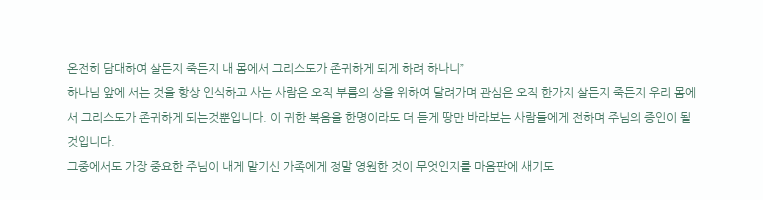온전히 담대하여 살든지 죽든지 내 몸에서 그리스도가 존귀하게 되게 하려 하나니”
하나님 앞에 서는 것을 항상 인식하고 사는 사람은 오직 부름의 상을 위하여 달려가며 관심은 오직 한가지 살든지 죽든지 우리 몸에서 그리스도가 존귀하게 되는것뿐입니다. 이 귀한 복음을 한명이라도 더 듣게 땅만 바라보는 사람들에게 전하며 주님의 증인이 될것입니다.
그중에서도 가장 중요한 주님이 내게 맡기신 가족에게 정말 영원한 것이 무엇인지를 마음판에 새기도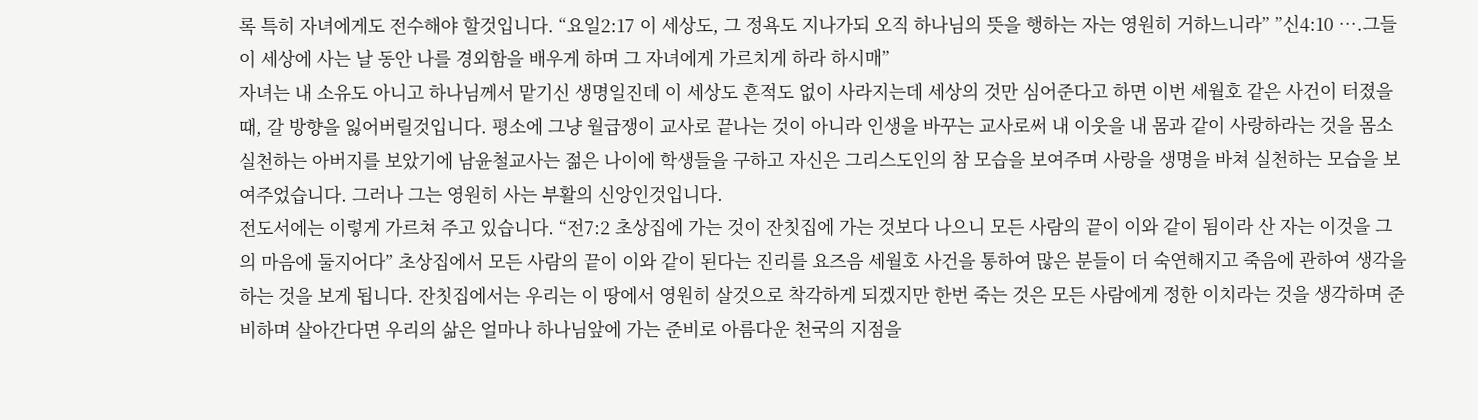록 특히 자녀에게도 전수해야 할것입니다. “요일2:17 이 세상도, 그 정욕도 지나가되 오직 하나님의 뜻을 행하는 자는 영원히 거하느니라” ”신4:10 ….그들이 세상에 사는 날 동안 나를 경외함을 배우게 하며 그 자녀에게 가르치게 하라 하시매”
자녀는 내 소유도 아니고 하나님께서 맡기신 생명일진데 이 세상도 흔적도 없이 사라지는데 세상의 것만 심어준다고 하면 이번 세월호 같은 사건이 터졌을 때, 갈 방향을 잃어버릴것입니다. 평소에 그냥 월급쟁이 교사로 끝나는 것이 아니라 인생을 바꾸는 교사로써 내 이웃을 내 몸과 같이 사랑하라는 것을 몸소 실천하는 아버지를 보았기에 남윤철교사는 젊은 나이에 학생들을 구하고 자신은 그리스도인의 참 모습을 보여주며 사랑을 생명을 바쳐 실천하는 모습을 보여주었습니다. 그러나 그는 영원히 사는 부활의 신앙인것입니다.
전도서에는 이렇게 가르쳐 주고 있습니다. “전7:2 초상집에 가는 것이 잔칫집에 가는 것보다 나으니 모든 사람의 끝이 이와 같이 됨이라 산 자는 이것을 그의 마음에 둘지어다” 초상집에서 모든 사람의 끝이 이와 같이 된다는 진리를 요즈음 세월호 사건을 통하여 많은 분들이 더 숙연해지고 죽음에 관하여 생각을 하는 것을 보게 됩니다. 잔칫집에서는 우리는 이 땅에서 영원히 살것으로 착각하게 되겠지만 한번 죽는 것은 모든 사람에게 정한 이치라는 것을 생각하며 준비하며 살아간다면 우리의 삶은 얼마나 하나님앞에 가는 준비로 아름다운 천국의 지점을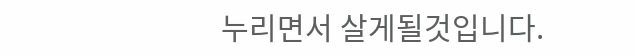누리면서 살게될것입니다.